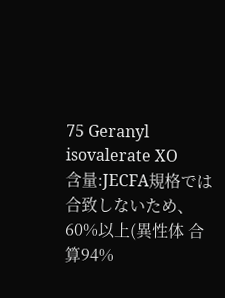75 Geranyl isovalerate XO
含量:JECFA規格では合致しないため、60%以上(異性体 合算94%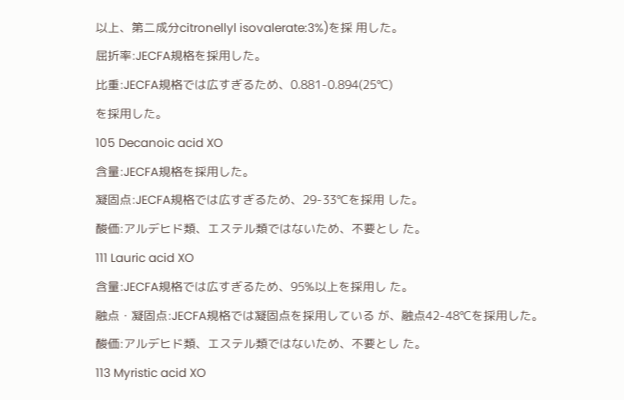以上、第二成分citronellyl isovalerate:3%)を採 用した。
屈折率:JECFA規格を採用した。
比重:JECFA規格では広すぎるため、0.881-0.894(25℃)
を採用した。
105 Decanoic acid XO
含量:JECFA規格を採用した。
凝固点:JECFA規格では広すぎるため、29-33℃を採用 した。
酸価:アルデヒド類、エステル類ではないため、不要とし た。
111 Lauric acid XO
含量:JECFA規格では広すぎるため、95%以上を採用し た。
融点・凝固点:JECFA規格では凝固点を採用している が、融点42-48℃を採用した。
酸価:アルデヒド類、エステル類ではないため、不要とし た。
113 Myristic acid XO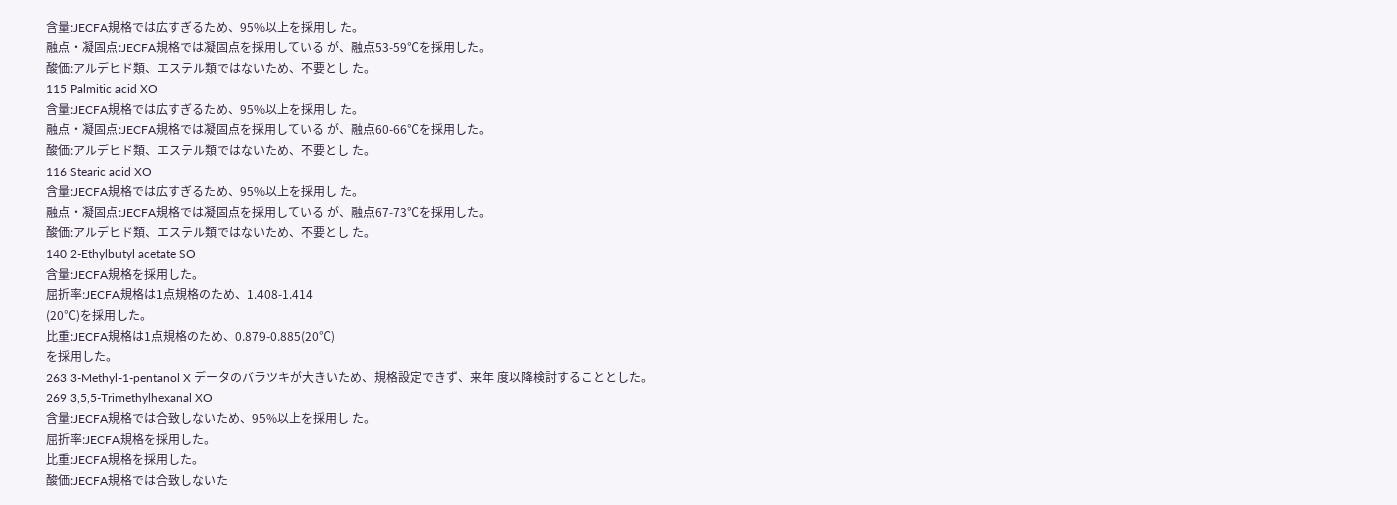含量:JECFA規格では広すぎるため、95%以上を採用し た。
融点・凝固点:JECFA規格では凝固点を採用している が、融点53-59℃を採用した。
酸価:アルデヒド類、エステル類ではないため、不要とし た。
115 Palmitic acid XO
含量:JECFA規格では広すぎるため、95%以上を採用し た。
融点・凝固点:JECFA規格では凝固点を採用している が、融点60-66℃を採用した。
酸価:アルデヒド類、エステル類ではないため、不要とし た。
116 Stearic acid XO
含量:JECFA規格では広すぎるため、95%以上を採用し た。
融点・凝固点:JECFA規格では凝固点を採用している が、融点67-73℃を採用した。
酸価:アルデヒド類、エステル類ではないため、不要とし た。
140 2-Ethylbutyl acetate SO
含量:JECFA規格を採用した。
屈折率:JECFA規格は1点規格のため、1.408-1.414
(20℃)を採用した。
比重:JECFA規格は1点規格のため、0.879-0.885(20℃)
を採用した。
263 3-Methyl-1-pentanol X データのバラツキが大きいため、規格設定できず、来年 度以降検討することとした。
269 3,5,5-Trimethylhexanal XO
含量:JECFA規格では合致しないため、95%以上を採用し た。
屈折率:JECFA規格を採用した。
比重:JECFA規格を採用した。
酸価:JECFA規格では合致しないた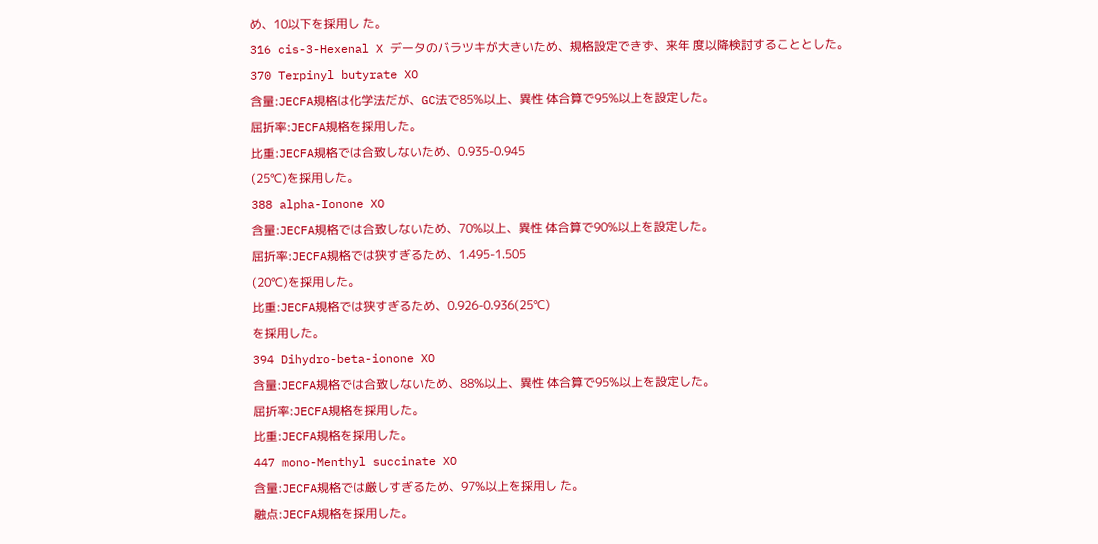め、10以下を採用し た。
316 cis-3-Hexenal X データのバラツキが大きいため、規格設定できず、来年 度以降検討することとした。
370 Terpinyl butyrate XO
含量:JECFA規格は化学法だが、GC法で85%以上、異性 体合算で95%以上を設定した。
屈折率:JECFA規格を採用した。
比重:JECFA規格では合致しないため、0.935-0.945
(25℃)を採用した。
388 alpha-Ionone XO
含量:JECFA規格では合致しないため、70%以上、異性 体合算で90%以上を設定した。
屈折率:JECFA規格では狭すぎるため、1.495-1.505
(20℃)を採用した。
比重:JECFA規格では狭すぎるため、0.926-0.936(25℃)
を採用した。
394 Dihydro-beta-ionone XO
含量:JECFA規格では合致しないため、88%以上、異性 体合算で95%以上を設定した。
屈折率:JECFA規格を採用した。
比重:JECFA規格を採用した。
447 mono-Menthyl succinate XO
含量:JECFA規格では厳しすぎるため、97%以上を採用し た。
融点:JECFA規格を採用した。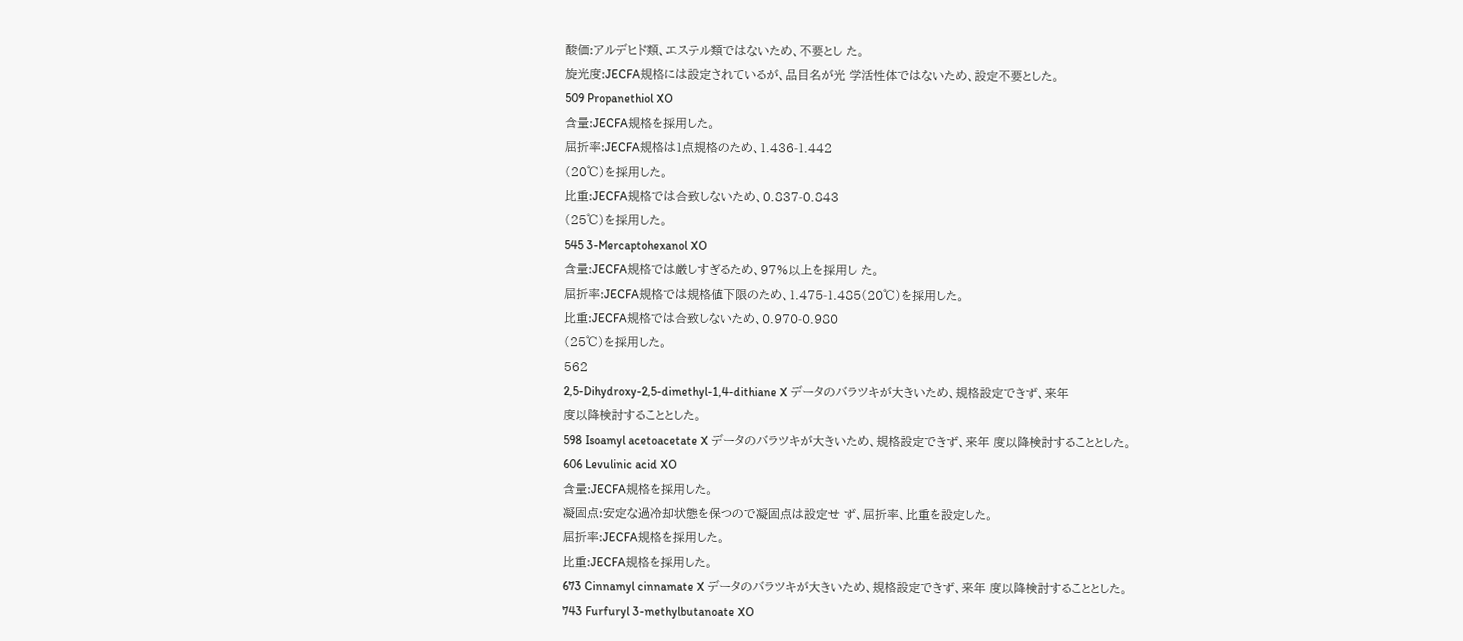酸価:アルデヒド類、エステル類ではないため、不要とし た。
旋光度:JECFA規格には設定されているが、品目名が光 学活性体ではないため、設定不要とした。
509 Propanethiol XO
含量:JECFA規格を採用した。
屈折率:JECFA規格は1点規格のため、1.436-1.442
(20℃)を採用した。
比重:JECFA規格では合致しないため、0.837-0.843
(25℃)を採用した。
545 3-Mercaptohexanol XO
含量:JECFA規格では厳しすぎるため、97%以上を採用し た。
屈折率:JECFA規格では規格値下限のため、1.475-1.485(20℃)を採用した。
比重:JECFA規格では合致しないため、0.970-0.980
(25℃)を採用した。
562
2,5-Dihydroxy-2,5-dimethyl-1,4-dithiane X データのバラツキが大きいため、規格設定できず、来年
度以降検討することとした。
598 Isoamyl acetoacetate X データのバラツキが大きいため、規格設定できず、来年 度以降検討することとした。
606 Levulinic acid XO
含量:JECFA規格を採用した。
凝固点:安定な過冷却状態を保つので凝固点は設定せ ず、屈折率、比重を設定した。
屈折率:JECFA規格を採用した。
比重:JECFA規格を採用した。
673 Cinnamyl cinnamate X データのバラツキが大きいため、規格設定できず、来年 度以降検討することとした。
743 Furfuryl 3-methylbutanoate XO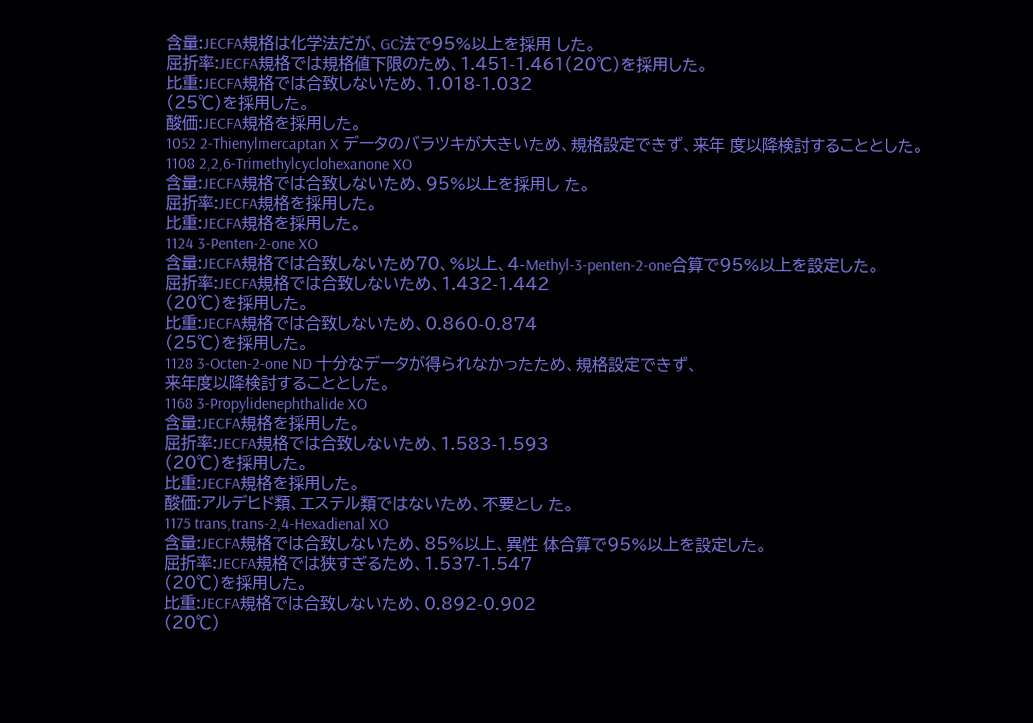含量:JECFA規格は化学法だが、GC法で95%以上を採用 した。
屈折率:JECFA規格では規格値下限のため、1.451-1.461(20℃)を採用した。
比重:JECFA規格では合致しないため、1.018-1.032
(25℃)を採用した。
酸価:JECFA規格を採用した。
1052 2-Thienylmercaptan X データのバラツキが大きいため、規格設定できず、来年 度以降検討することとした。
1108 2,2,6-Trimethylcyclohexanone XO
含量:JECFA規格では合致しないため、95%以上を採用し た。
屈折率:JECFA規格を採用した。
比重:JECFA規格を採用した。
1124 3-Penten-2-one XO
含量:JECFA規格では合致しないため70、%以上、4-Methyl-3-penten-2-one合算で95%以上を設定した。
屈折率:JECFA規格では合致しないため、1.432-1.442
(20℃)を採用した。
比重:JECFA規格では合致しないため、0.860-0.874
(25℃)を採用した。
1128 3-Octen-2-one ND 十分なデータが得られなかったため、規格設定できず、
来年度以降検討することとした。
1168 3-Propylidenephthalide XO
含量:JECFA規格を採用した。
屈折率:JECFA規格では合致しないため、1.583-1.593
(20℃)を採用した。
比重:JECFA規格を採用した。
酸価:アルデヒド類、エステル類ではないため、不要とし た。
1175 trans,trans-2,4-Hexadienal XO
含量:JECFA規格では合致しないため、85%以上、異性 体合算で95%以上を設定した。
屈折率:JECFA規格では狭すぎるため、1.537-1.547
(20℃)を採用した。
比重:JECFA規格では合致しないため、0.892-0.902
(20℃)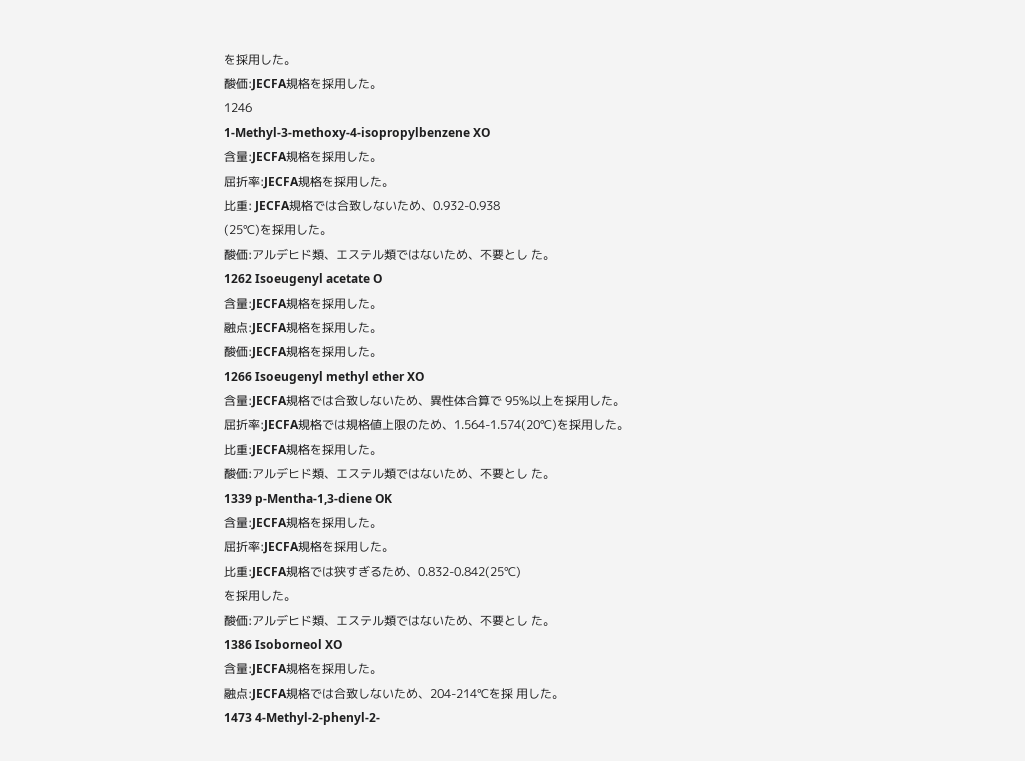を採用した。
酸価:JECFA規格を採用した。
1246
1-Methyl-3-methoxy-4-isopropylbenzene XO
含量:JECFA規格を採用した。
屈折率:JECFA規格を採用した。
比重: JECFA規格では合致しないため、0.932-0.938
(25℃)を採用した。
酸価:アルデヒド類、エステル類ではないため、不要とし た。
1262 Isoeugenyl acetate O
含量:JECFA規格を採用した。
融点:JECFA規格を採用した。
酸価:JECFA規格を採用した。
1266 Isoeugenyl methyl ether XO
含量:JECFA規格では合致しないため、異性体合算で 95%以上を採用した。
屈折率:JECFA規格では規格値上限のため、1.564-1.574(20℃)を採用した。
比重:JECFA規格を採用した。
酸価:アルデヒド類、エステル類ではないため、不要とし た。
1339 p-Mentha-1,3-diene OK
含量:JECFA規格を採用した。
屈折率:JECFA規格を採用した。
比重:JECFA規格では狭すぎるため、0.832-0.842(25℃)
を採用した。
酸価:アルデヒド類、エステル類ではないため、不要とし た。
1386 Isoborneol XO
含量:JECFA規格を採用した。
融点:JECFA規格では合致しないため、204-214℃を採 用した。
1473 4-Methyl-2-phenyl-2-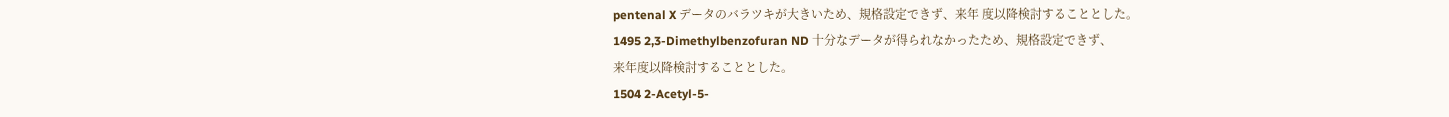pentenal X データのバラツキが大きいため、規格設定できず、来年 度以降検討することとした。
1495 2,3-Dimethylbenzofuran ND 十分なデータが得られなかったため、規格設定できず、
来年度以降検討することとした。
1504 2-Acetyl-5-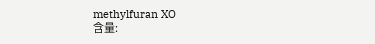methylfuran XO
含量: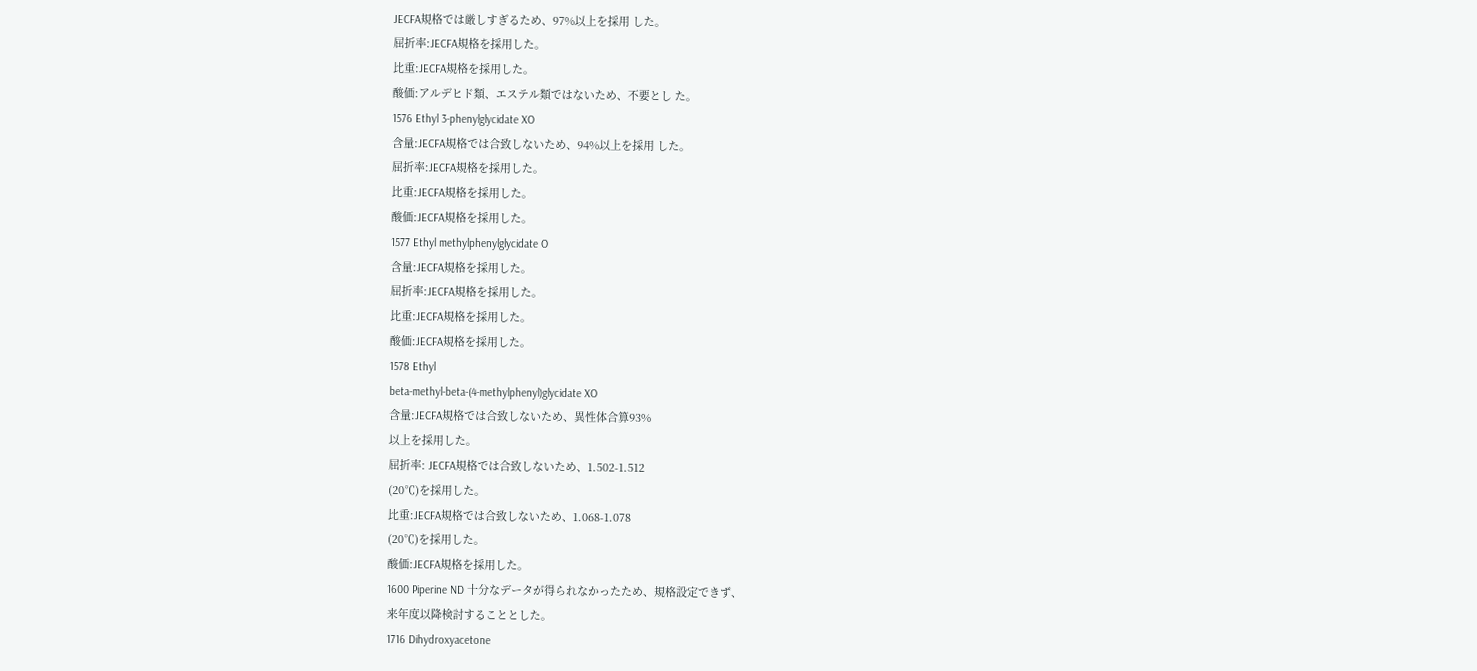JECFA規格では厳しすぎるため、97%以上を採用 した。
屈折率:JECFA規格を採用した。
比重:JECFA規格を採用した。
酸価:アルデヒド類、エステル類ではないため、不要とし た。
1576 Ethyl 3-phenylglycidate XO
含量:JECFA規格では合致しないため、94%以上を採用 した。
屈折率:JECFA規格を採用した。
比重:JECFA規格を採用した。
酸価:JECFA規格を採用した。
1577 Ethyl methylphenylglycidate O
含量:JECFA規格を採用した。
屈折率:JECFA規格を採用した。
比重:JECFA規格を採用した。
酸価:JECFA規格を採用した。
1578 Ethyl
beta-methyl-beta-(4-methylphenyl)glycidate XO
含量:JECFA規格では合致しないため、異性体合算93%
以上を採用した。
屈折率: JECFA規格では合致しないため、1.502-1.512
(20℃)を採用した。
比重:JECFA規格では合致しないため、1.068-1.078
(20℃)を採用した。
酸価:JECFA規格を採用した。
1600 Piperine ND 十分なデータが得られなかったため、規格設定できず、
来年度以降検討することとした。
1716 Dihydroxyacetone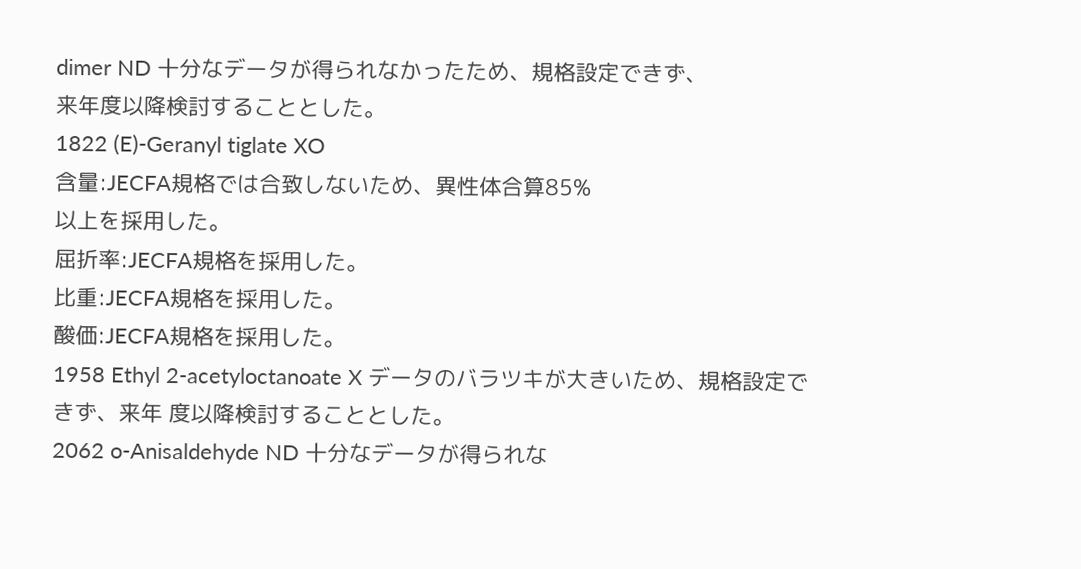dimer ND 十分なデータが得られなかったため、規格設定できず、
来年度以降検討することとした。
1822 (E)-Geranyl tiglate XO
含量:JECFA規格では合致しないため、異性体合算85%
以上を採用した。
屈折率:JECFA規格を採用した。
比重:JECFA規格を採用した。
酸価:JECFA規格を採用した。
1958 Ethyl 2-acetyloctanoate X データのバラツキが大きいため、規格設定できず、来年 度以降検討することとした。
2062 o-Anisaldehyde ND 十分なデータが得られな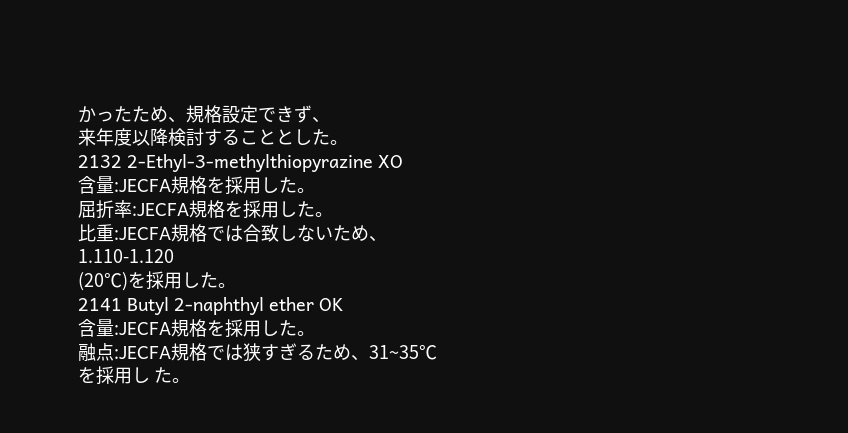かったため、規格設定できず、
来年度以降検討することとした。
2132 2-Ethyl-3-methylthiopyrazine XO
含量:JECFA規格を採用した。
屈折率:JECFA規格を採用した。
比重:JECFA規格では合致しないため、1.110-1.120
(20℃)を採用した。
2141 Butyl 2-naphthyl ether OK
含量:JECFA規格を採用した。
融点:JECFA規格では狭すぎるため、31~35℃を採用し た。